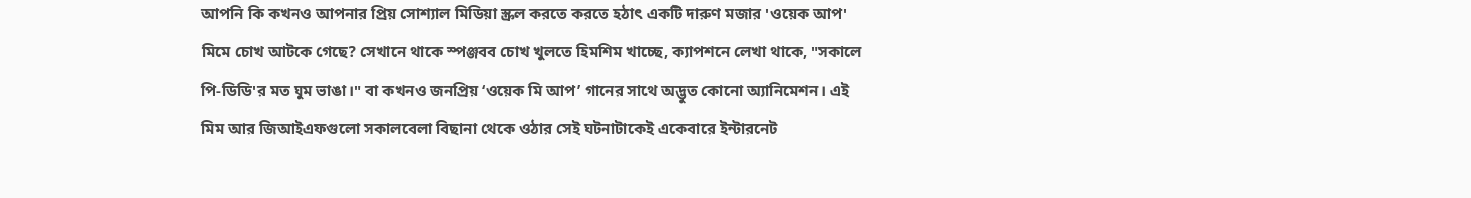আপনি কি কখনও আপনার প্রিয় সোশ্যাল মিডিয়া স্ক্রল করতে করতে হঠাৎ একটি দারুণ মজার 'ওয়েক আপ' মিমে চোখ আটকে গেছে? সেখানে থাকে স্পঞ্জবব চোখ খুলতে হিমশিম খাচ্ছে, ক্যাপশনে লেখা থাকে, "সকালে পি-ডিডি'র মত ঘুম ভাঙা।" বা কখনও জনপ্রিয় ‘ওয়েক মি আপ’ গানের সাথে অদ্ভুত কোনো অ্যানিমেশন। এই মিম আর জিআইএফগুলো সকালবেলা বিছানা থেকে ওঠার সেই ঘটনাটাকেই একেবারে ইন্টারনেট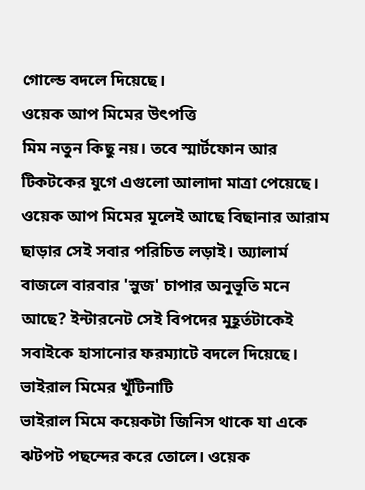গোল্ডে বদলে দিয়েছে।
ওয়েক আপ মিমের উৎপত্তি
মিম নতুন কিছু নয়। তবে স্মার্টফোন আর টিকটকের যুগে এগুলো আলাদা মাত্রা পেয়েছে। ওয়েক আপ মিমের মূলেই আছে বিছানার আরাম ছাড়ার সেই সবার পরিচিত লড়াই। অ্যালার্ম বাজলে বারবার 'স্নুজ' চাপার অনুভূতি মনে আছে? ইন্টারনেট সেই বিপদের মুহূর্তটাকেই সবাইকে হাসানোর ফরম্যাটে বদলে দিয়েছে।
ভাইরাল মিমের খুঁটিনাটি
ভাইরাল মিমে কয়েকটা জিনিস থাকে যা একে ঝটপট পছন্দের করে তোলে। ওয়েক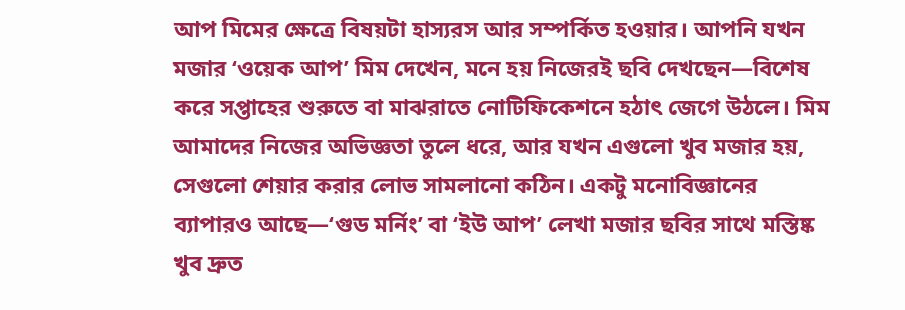আপ মিমের ক্ষেত্রে বিষয়টা হাস্যরস আর সম্পর্কিত হওয়ার। আপনি যখন মজার ‘ওয়েক আপ’ মিম দেখেন, মনে হয় নিজেরই ছবি দেখছেন—বিশেষ করে সপ্তাহের শুরুতে বা মাঝরাতে নোটিফিকেশনে হঠাৎ জেগে উঠলে। মিম আমাদের নিজের অভিজ্ঞতা তুলে ধরে, আর যখন এগুলো খুব মজার হয়, সেগুলো শেয়ার করার লোভ সামলানো কঠিন। একটু মনোবিজ্ঞানের ব্যাপারও আছে—‘গুড মর্নিং’ বা ‘ইউ আপ’ লেখা মজার ছবির সাথে মস্তিষ্ক খুব দ্রুত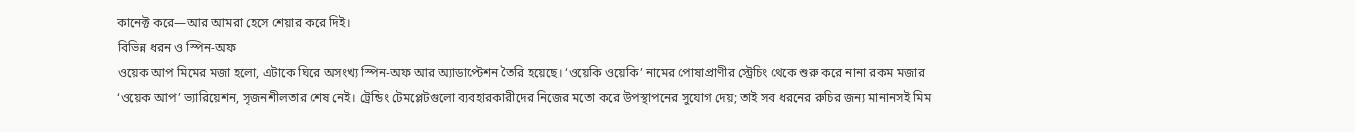কানেক্ট করে—আর আমরা হেসে শেয়ার করে দিই।
বিভিন্ন ধরন ও স্পিন-অফ
ওয়েক আপ মিমের মজা হলো, এটাকে ঘিরে অসংখ্য স্পিন-অফ আর অ্যাডাপ্টেশন তৈরি হয়েছে। ‘ওয়েকি ওয়েকি’ নামের পোষাপ্রাণীর স্ট্রেচিং থেকে শুরু করে নানা রকম মজার ‘ওয়েক আপ’ ভ্যারিয়েশন, সৃজনশীলতার শেষ নেই। ট্রেন্ডিং টেমপ্লেটগুলো ব্যবহারকারীদের নিজের মতো করে উপস্থাপনের সুযোগ দেয়; তাই সব ধরনের রুচির জন্য মানানসই মিম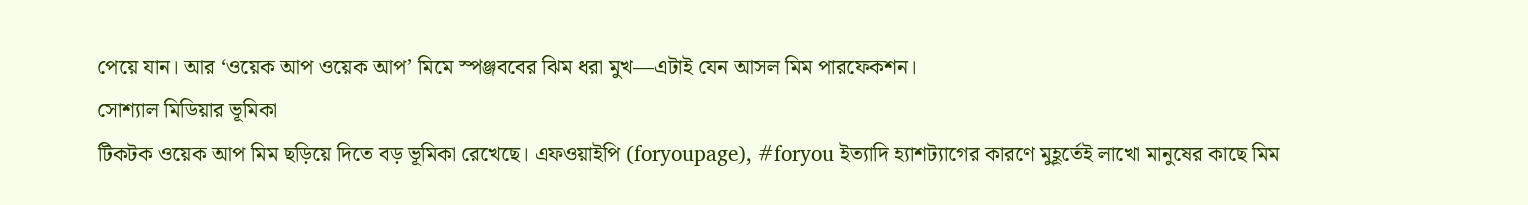পেয়ে যান। আর ‘ওয়েক আপ ওয়েক আপ’ মিমে স্পঞ্জববের ঝিম ধরা মুখ—এটাই যেন আসল মিম পারফেকশন।
সোশ্যাল মিডিয়ার ভূমিকা
টিকটক ওয়েক আপ মিম ছড়িয়ে দিতে বড় ভূমিকা রেখেছে। এফওয়াইপি (foryoupage), #foryou ইত্যাদি হ্যাশট্যাগের কারণে মুহূর্তেই লাখো মানুষের কাছে মিম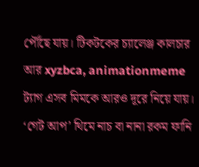পৌঁছে যায়। টিকটকের চ্যালেঞ্জ কালচার আর xyzbca, animationmeme ট্যাগ এসব মিমকে আরও দূরে নিয়ে যায়। ‘গেট আপ’ থিমে নাচ বা নানা রকম ফানি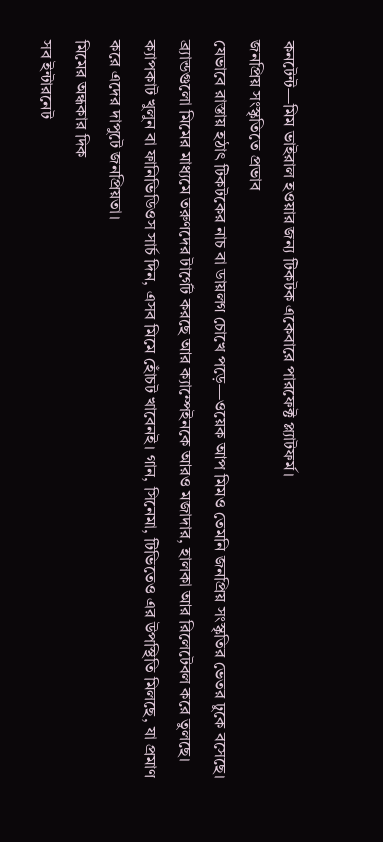কনটেন্ট—মিম ভাইরাল হওয়ার জন্য টিকটক একেবারে পারফেক্ট প্ল্যাটফর্ম।
জনপ্রিয় সংস্কৃতিতে প্রভাব
যেভাবে রাস্তায় হঠাৎ টিকটকের নাচ বা ডায়লগ চোখে পড়ে—ওয়েক আপ মিমও তেমনি জনপ্রিয় সংস্কৃতির ভেতর ঢুকে বসেছে। ব্র্যান্ডগুলো মিমের মাধ্যমে তরুণদের টার্গেট করছে আর ক্যাম্পেইনকে আরও মজাদার, হালকা আর রিলেটেবল করে তুলছে। ক্যাপকাট খুলুন বা ফানিভিডিওস সার্চ দিন, এসব মিমে হোঁচট খাবেনই। গান, সিনেমা, টিভিতেও এর উপস্থিতি মিলছে, যা প্রমাণ করে এদের দাপুটে জনপ্রিয়তা।
মিমের অন্ধকার দিক
সব ইন্টারনেট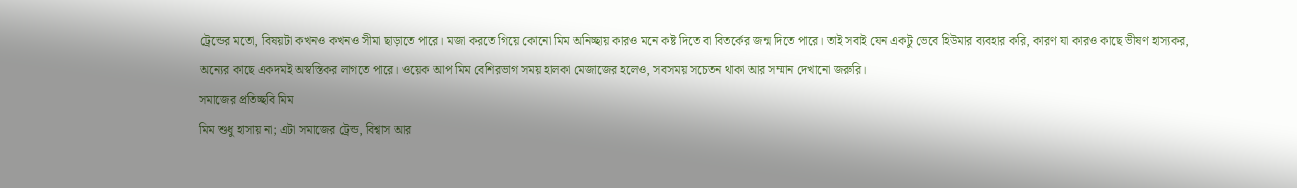ট্রেন্ডের মতো, বিষয়টা কখনও কখনও সীমা ছাড়াতে পারে। মজা করতে গিয়ে কোনো মিম অনিচ্ছায় কারও মনে কষ্ট দিতে বা বিতর্কের জন্ম দিতে পারে। তাই সবাই যেন একটু ভেবে হিউমার ব্যবহার করি, কারণ যা কারও কাছে ভীষণ হাস্যকর, অন্যের কাছে একদমই অস্বস্তিকর লাগতে পারে। ওয়েক আপ মিম বেশিরভাগ সময় হালকা মেজাজের হলেও, সবসময় সচেতন থাকা আর সম্মান দেখানো জরুরি।
সমাজের প্রতিচ্ছবি মিম
মিম শুধু হাসায় না; এটা সমাজের ট্রেন্ড, বিশ্বাস আর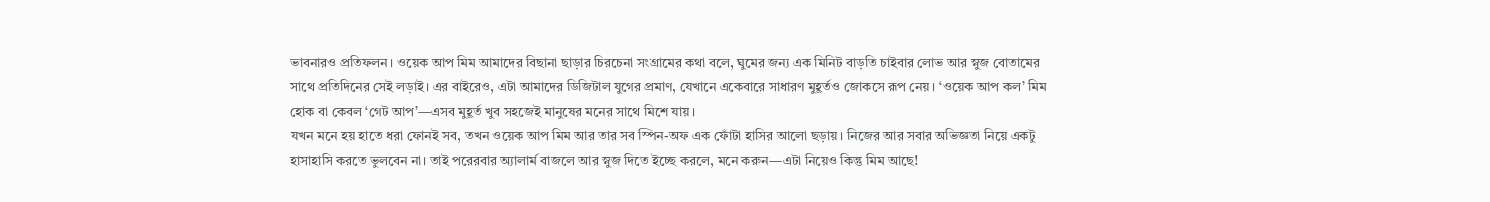ভাবনারও প্রতিফলন। ওয়েক আপ মিম আমাদের বিছানা ছাড়ার চিরচেনা সংগ্রামের কথা বলে, ঘুমের জন্য এক মিনিট বাড়তি চাইবার লোভ আর স্নুজ বোতামের সাথে প্রতিদিনের সেই লড়াই। এর বাইরেও, এটা আমাদের ডিজিটাল যুগের প্রমাণ, যেখানে একেবারে সাধারণ মুহূর্তও জোকসে রূপ নেয়। ‘ওয়েক আপ কল’ মিম হোক বা কেবল ‘গেট আপ’—এসব মুহূর্ত খুব সহজেই মানুষের মনের সাথে মিশে যায়।
যখন মনে হয় হাতে ধরা ফোনই সব, তখন ওয়েক আপ মিম আর তার সব স্পিন-অফ এক ফোঁটা হাসির আলো ছড়ায়। নিজের আর সবার অভিজ্ঞতা নিয়ে একটু হাসাহাসি করতে ভুলবেন না। তাই পরেরবার অ্যালার্ম বাজলে আর স্নুজ দিতে ইচ্ছে করলে, মনে করুন—এটা নিয়েও কিন্তু মিম আছে!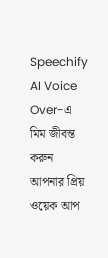Speechify AI Voice Over-এ মিম জীবন্ত করুন
আপনার প্রিয় ওয়েক আপ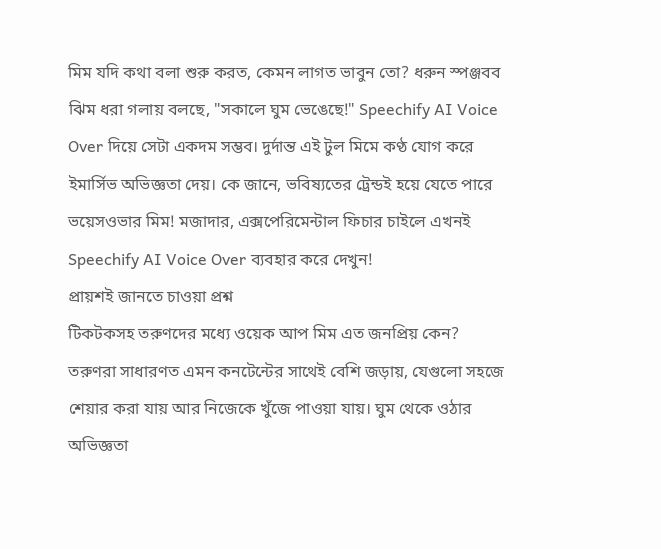মিম যদি কথা বলা শুরু করত, কেমন লাগত ভাবুন তো? ধরুন স্পঞ্জবব ঝিম ধরা গলায় বলছে, "সকালে ঘুম ভেঙেছে!" Speechify AI Voice Over দিয়ে সেটা একদম সম্ভব। দুর্দান্ত এই টুল মিমে কণ্ঠ যোগ করে ইমার্সিভ অভিজ্ঞতা দেয়। কে জানে, ভবিষ্যতের ট্রেন্ডই হয়ে যেতে পারে ভয়েসওভার মিম! মজাদার, এক্সপেরিমেন্টাল ফিচার চাইলে এখনই Speechify AI Voice Over ব্যবহার করে দেখুন!
প্রায়শই জানতে চাওয়া প্রশ্ন
টিকটকসহ তরুণদের মধ্যে ওয়েক আপ মিম এত জনপ্রিয় কেন?
তরুণরা সাধারণত এমন কনটেন্টের সাথেই বেশি জড়ায়, যেগুলো সহজে শেয়ার করা যায় আর নিজেকে খুঁজে পাওয়া যায়। ঘুম থেকে ওঠার অভিজ্ঞতা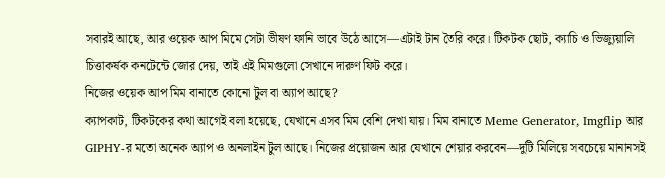সবারই আছে, আর ওয়েক আপ মিমে সেটা ভীষণ ফানি ভাবে উঠে আসে—এটাই টান তৈরি করে। টিকটক ছোট, ক্যাচি ও ভিজ্যুয়ালি চিত্তাকর্ষক কনটেন্টে জোর দেয়, তাই এই মিমগুলো সেখানে দারুণ ফিট করে।
নিজের ওয়েক আপ মিম বানাতে কোনো টুল বা অ্যাপ আছে?
ক্যাপকাট, টিকটকের কথা আগেই বলা হয়েছে, যেখানে এসব মিম বেশি দেখা যায়। মিম বানাতে Meme Generator, Imgflip আর GIPHY-র মতো অনেক অ্যাপ ও অনলাইন টুল আছে। নিজের প্রয়োজন আর যেখানে শেয়ার করবেন—দুটি মিলিয়ে সবচেয়ে মানানসই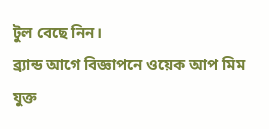টুল বেছে নিন।
ব্র্যান্ড আগে বিজ্ঞাপনে ওয়েক আপ মিম যুক্ত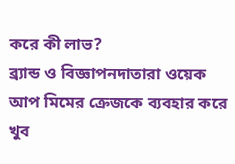করে কী লাভ?
ব্র্যান্ড ও বিজ্ঞাপনদাতারা ওয়েক আপ মিমের ক্রেজকে ব্যবহার করে খুব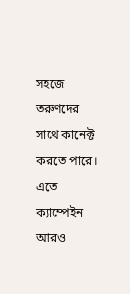সহজে তরুণদের সাথে কানেক্ট করতে পারে। এতে ক্যাম্পেইন আরও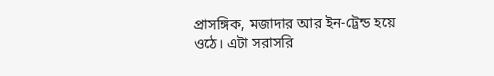প্রাসঙ্গিক, মজাদার আর ইন-ট্রেন্ড হয়ে ওঠে। এটা সরাসরি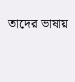তাদের ভাষায়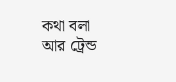কথা বলা আর ট্রেন্ড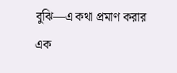বুঝি—এ কথা প্রমাণ করার এক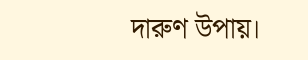দারুণ উপায়।